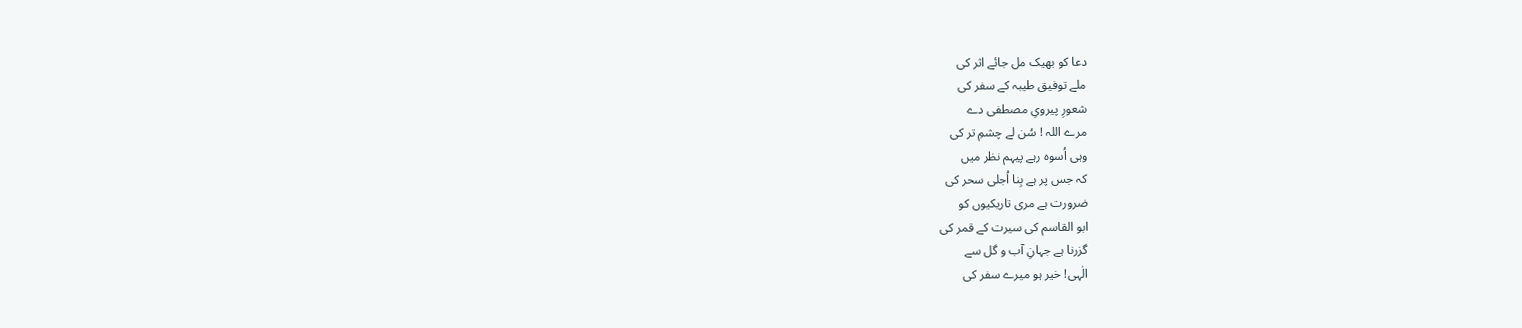دعا کو بھیک مل جائے اثر کی
ملے توفیق طیبہ کے سفر کی
شعورِ پیرویِ مصطفی دے
مرے اللہ ! سُن لے چشمِ تر کی
وہی اُسوہ رہے پیہم نظر میں
کہ جس پر ہے بِنا اُجلی سحر کی
ضرورت ہے مری تاریکیوں کو
ابو القاسم کی سیرت کے قمر کی
گزرنا ہے جہانِ آب و گل سے
الٰہی! خیر ہو میرے سفر کی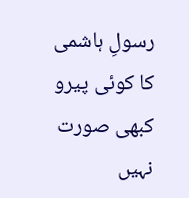رسولِ ہاشمی کا کوئی پیرو
کبھی صورت نہیں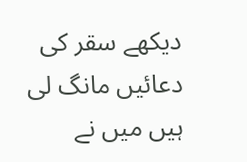دیکھے سقر کی
دعائیں مانگ لی ہیں میں نے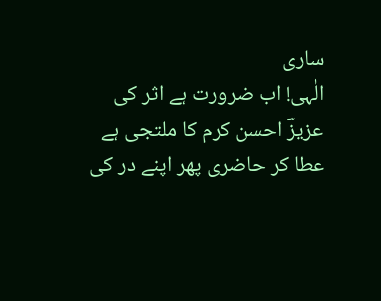ساری
الٰہی! اب ضرورت ہے اثر کی
عزیزؔ احسن کرم کا ملتجی ہے
عطا کر حاضری پھر اپنے در کی